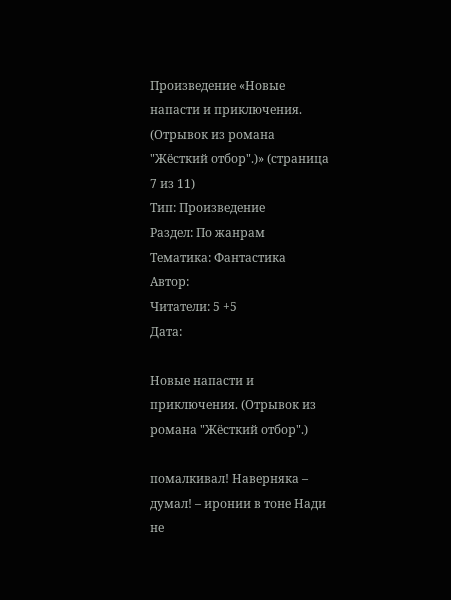Произведение «Новые напасти и приключения. (Отрывок из романа "Жёсткий отбор".)» (страница 7 из 11)
Тип: Произведение
Раздел: По жанрам
Тематика: Фантастика
Автор:
Читатели: 5 +5
Дата:

Новые напасти и приключения. (Отрывок из романа "Жёсткий отбор".)

помалкивал! Наверняка – думал! – иронии в тоне Нади не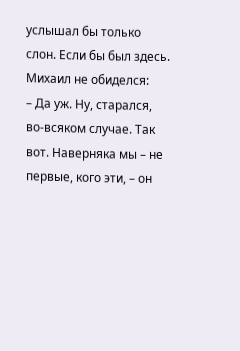услышал бы только слон. Если бы был здесь.
Михаил не обиделся:
– Да уж. Ну, старался, во-всяком случае. Так вот. Наверняка мы – не первые, кого эти, – он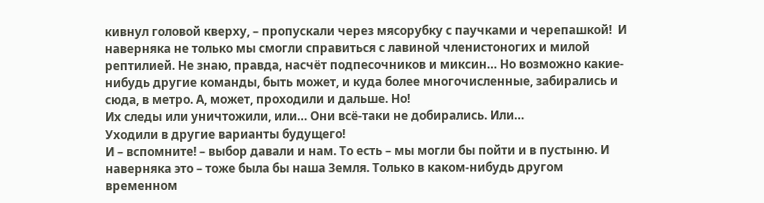кивнул головой кверху, – пропускали через мясорубку с паучками и черепашкой!  И наверняка не только мы смогли справиться с лавиной членистоногих и милой рептилией. Не знаю, правда, насчёт подпесочников и миксин… Но возможно какие-нибудь другие команды, быть может, и куда более многочисленные, забирались и сюда, в метро. А, может, проходили и дальше. Но!
Их следы или уничтожили, или… Они всё-таки не добирались. Или…
Уходили в другие варианты будущего!
И – вспомните! – выбор давали и нам. То есть – мы могли бы пойти и в пустыню. И наверняка это – тоже была бы наша Земля. Только в каком-нибудь другом временном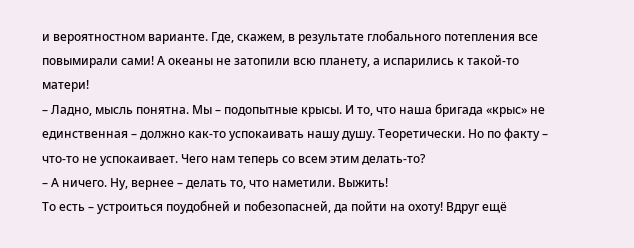и вероятностном варианте. Где, скажем, в результате глобального потепления все повымирали сами! А океаны не затопили всю планету, а испарились к такой-то матери!
– Ладно, мысль понятна. Мы – подопытные крысы. И то, что наша бригада «крыс» не единственная – должно как-то успокаивать нашу душу. Теоретически. Но по факту – что-то не успокаивает. Чего нам теперь со всем этим делать-то?
– А ничего. Ну, вернее – делать то, что наметили. Выжить!
То есть – устроиться поудобней и побезопасней, да пойти на охоту! Вдруг ещё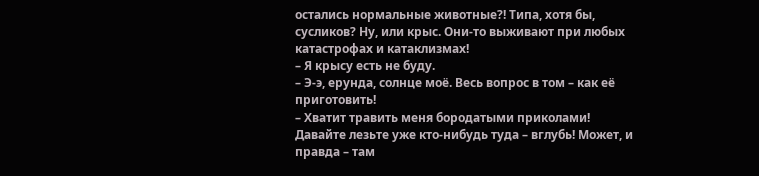остались нормальные животные?! Типа, хотя бы, сусликов? Ну, или крыс. Они-то выживают при любых катастрофах и катаклизмах!
– Я крысу есть не буду.
– Э-э, ерунда, солнце моё. Весь вопрос в том – как её приготовить!
– Хватит травить меня бородатыми приколами! Давайте лезьте уже кто-нибудь туда – вглубь! Может, и правда – там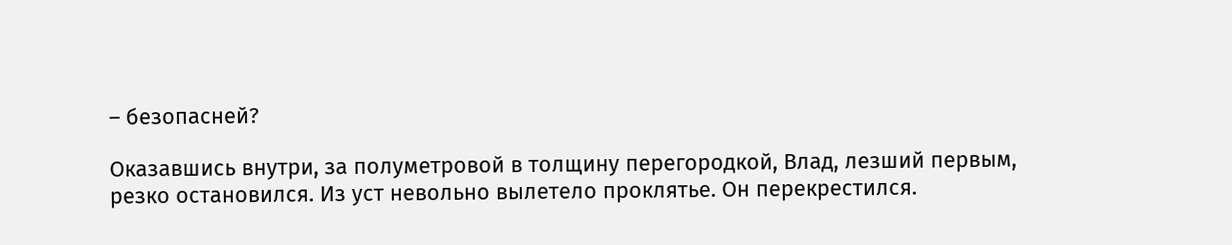– безопасней?

Оказавшись внутри, за полуметровой в толщину перегородкой, Влад, лезший первым, резко остановился. Из уст невольно вылетело проклятье. Он перекрестился.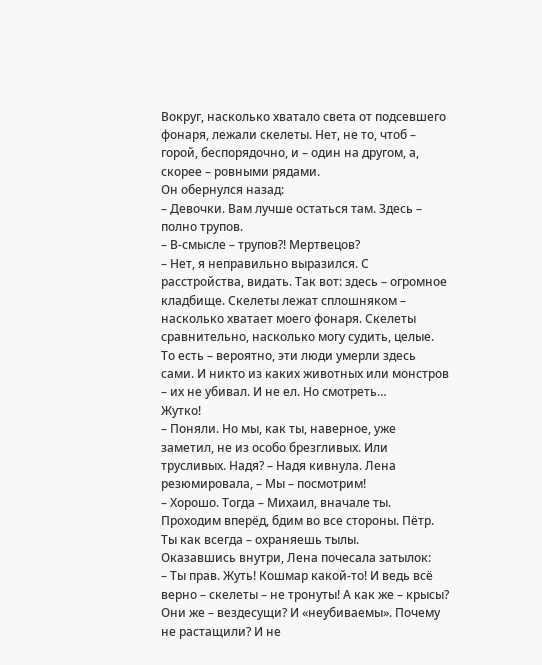Вокруг, насколько хватало света от подсевшего фонаря, лежали скелеты. Нет, не то, чтоб – горой, беспорядочно, и – один на другом, а, скорее – ровными рядами.
Он обернулся назад:
– Девочки. Вам лучше остаться там. Здесь – полно трупов.
– В-смысле – трупов?! Мертвецов?
– Нет, я неправильно выразился. С расстройства, видать. Так вот: здесь – огромное кладбище. Скелеты лежат сплошняком – насколько хватает моего фонаря. Скелеты сравнительно, насколько могу судить, целые. То есть – вероятно, эти люди умерли здесь сами. И никто из каких животных или монстров – их не убивал. И не ел. Но смотреть…
Жутко!
– Поняли. Но мы, как ты, наверное, уже заметил, не из особо брезгливых. Или трусливых. Надя? – Надя кивнула. Лена резюмировала, – Мы – посмотрим!
– Хорошо. Тогда – Михаил, вначале ты. Проходим вперёд, бдим во все стороны. Пётр. Ты как всегда – охраняешь тылы.
Оказавшись внутри, Лена почесала затылок:
– Ты прав. Жуть! Кошмар какой-то! И ведь всё верно – скелеты – не тронуты! А как же – крысы? Они же – вездесущи? И «неубиваемы». Почему не растащили? И не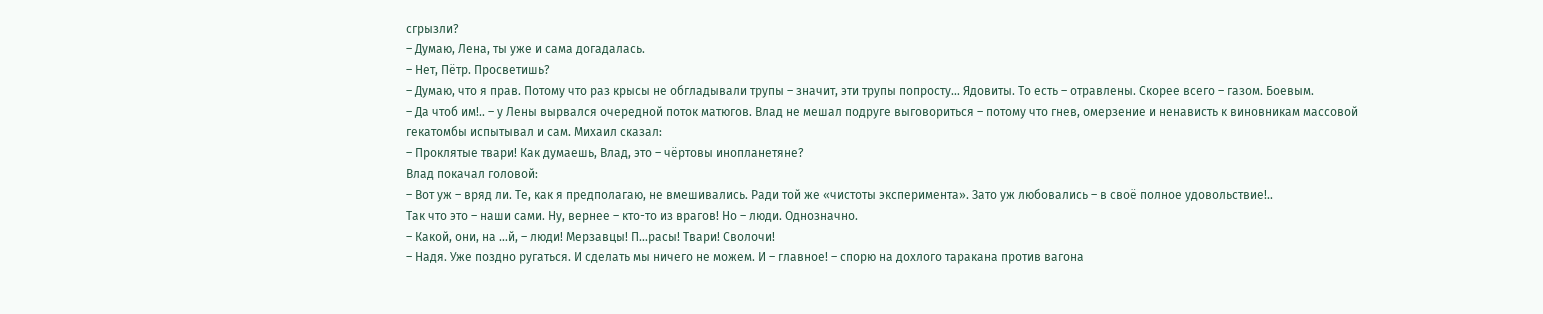сгрызли?
– Думаю, Лена, ты уже и сама догадалась.
– Нет, Пётр. Просветишь?
– Думаю, что я прав. Потому что раз крысы не обгладывали трупы – значит, эти трупы попросту… Ядовиты. То есть – отравлены. Скорее всего – газом. Боевым.
– Да чтоб им!.. – у Лены вырвался очередной поток матюгов. Влад не мешал подруге выговориться – потому что гнев, омерзение и ненависть к виновникам массовой гекатомбы испытывал и сам. Михаил сказал:
– Проклятые твари! Как думаешь, Влад, это – чёртовы инопланетяне?
Влад покачал головой:
– Вот уж – вряд ли. Те, как я предполагаю, не вмешивались. Ради той же «чистоты эксперимента». Зато уж любовались – в своё полное удовольствие!..
Так что это – наши сами. Ну, вернее – кто-то из врагов! Но – люди. Однозначно.
– Какой, они, на …й, – люди! Мерзавцы! П…расы! Твари! Сволочи!
– Надя. Уже поздно ругаться. И сделать мы ничего не можем. И – главное! – спорю на дохлого таракана против вагона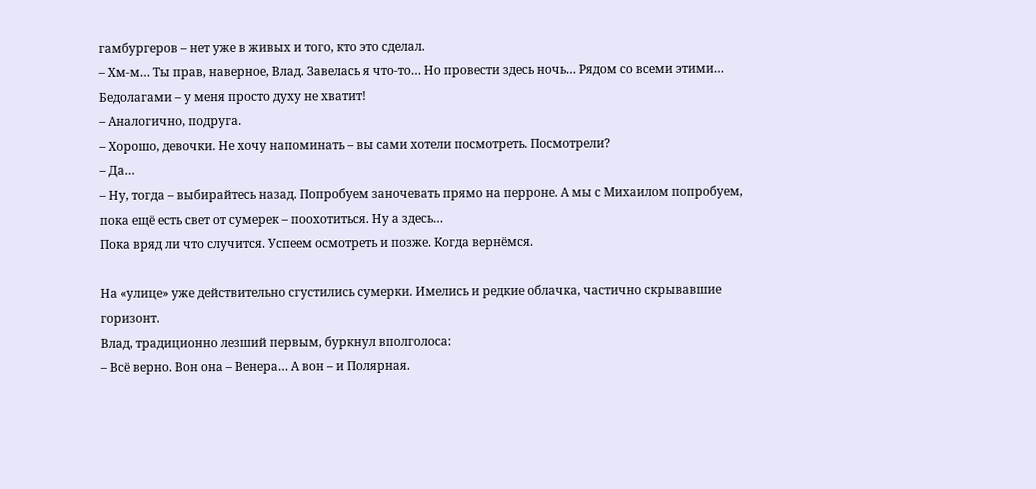гамбургеров – нет уже в живых и того, кто это сделал.
– Хм-м… Ты прав, наверное, Влад. Завелась я что-то… Но провести здесь ночь… Рядом со всеми этими… Бедолагами – у меня просто духу не хватит!
– Аналогично, подруга.
– Хорошо, девочки. Не хочу напоминать – вы сами хотели посмотреть. Посмотрели?
– Да…
– Ну, тогда – выбирайтесь назад. Попробуем заночевать прямо на перроне. А мы с Михаилом попробуем, пока ещё есть свет от сумерек – поохотиться. Ну а здесь…
Пока вряд ли что случится. Успеем осмотреть и позже. Когда вернёмся.

На «улице» уже действительно сгустились сумерки. Имелись и редкие облачка, частично скрывавшие горизонт.
Влад, традиционно лезший первым, буркнул вполголоса:
– Всё верно. Вон она – Венера… А вон – и Полярная.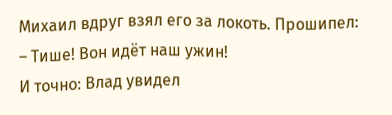Михаил вдруг взял его за локоть. Прошипел:
– Тише! Вон идёт наш ужин!
И точно: Влад увидел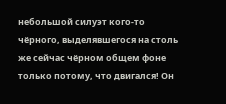небольшой силуэт кого-то чёрного, выделявшегося на столь же сейчас чёрном общем фоне только потому, что двигался! Он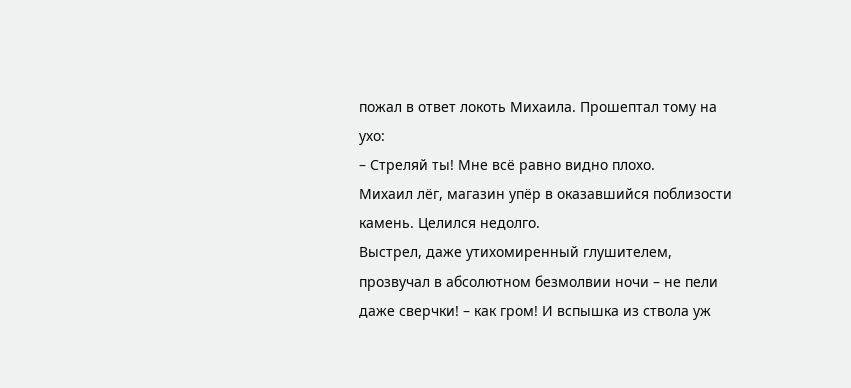пожал в ответ локоть Михаила. Прошептал тому на ухо:
– Стреляй ты! Мне всё равно видно плохо.
Михаил лёг, магазин упёр в оказавшийся поблизости камень. Целился недолго.
Выстрел, даже утихомиренный глушителем, прозвучал в абсолютном безмолвии ночи – не пели даже сверчки! – как гром! И вспышка из ствола уж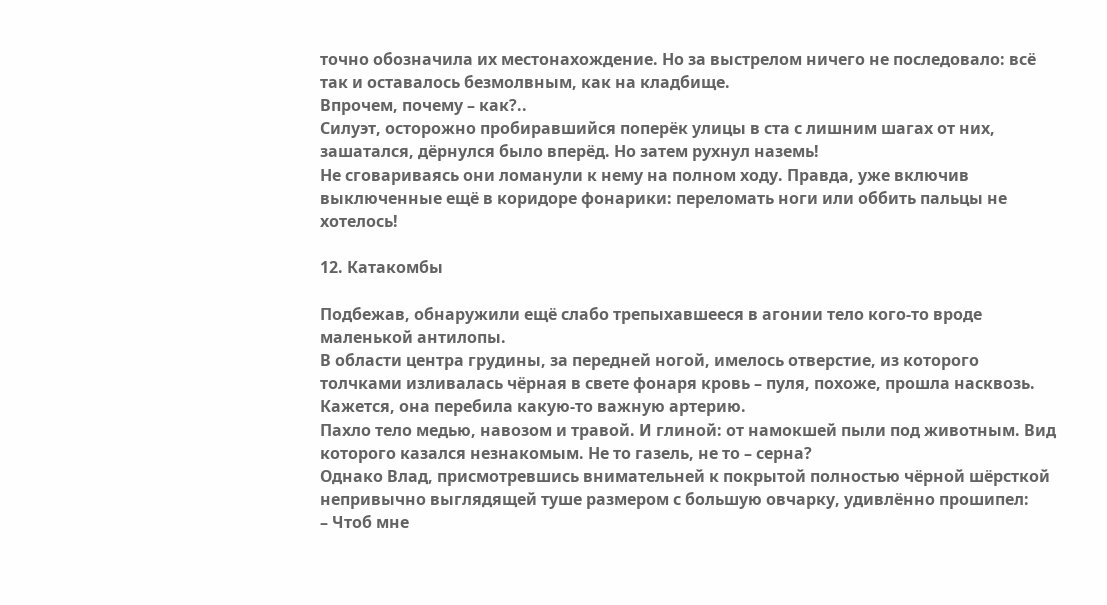точно обозначила их местонахождение. Но за выстрелом ничего не последовало: всё так и оставалось безмолвным, как на кладбище.
Впрочем, почему – как?..
Силуэт, осторожно пробиравшийся поперёк улицы в ста с лишним шагах от них, зашатался, дёрнулся было вперёд. Но затем рухнул наземь!
Не сговариваясь они ломанули к нему на полном ходу. Правда, уже включив выключенные ещё в коридоре фонарики: переломать ноги или оббить пальцы не хотелось!

12. Катакомбы

Подбежав, обнаружили ещё слабо трепыхавшееся в агонии тело кого-то вроде маленькой антилопы.
В области центра грудины, за передней ногой, имелось отверстие, из которого толчками изливалась чёрная в свете фонаря кровь – пуля, похоже, прошла насквозь. Кажется, она перебила какую-то важную артерию.
Пахло тело медью, навозом и травой. И глиной: от намокшей пыли под животным. Вид которого казался незнакомым. Не то газель, не то – серна?
Однако Влад, присмотревшись внимательней к покрытой полностью чёрной шёрсткой непривычно выглядящей туше размером с большую овчарку, удивлённо прошипел:
– Чтоб мне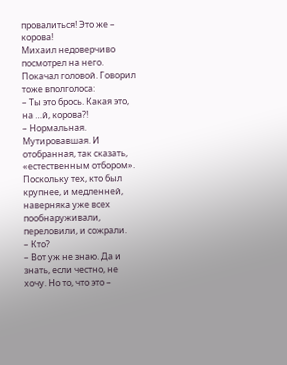провалиться! Это же – корова!
Михаил недоверчиво посмотрел на него. Покачал головой. Говорил тоже вполголоса:
– Ты это брось. Какая это, на …й, корова?!
– Нормальная. Мутировавшая. И отобранная, так сказать, «естественным отбором». Поскольку тех, кто был крупнее, и медленней, наверняка уже всех пообнаруживали, переловили, и сожрали.
– Кто?
– Вот уж не знаю. Да и знать, если честно, не хочу. Но то, что это –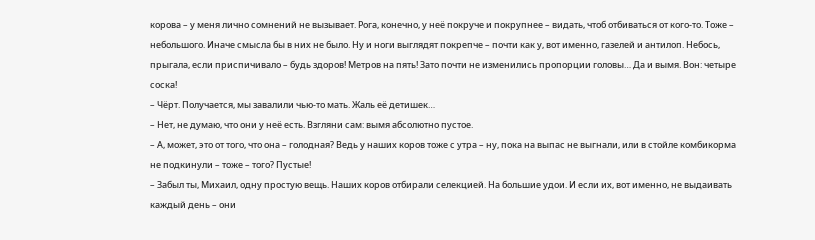корова – у меня лично сомнений не вызывает. Рога, конечно, у неё покруче и покрупнее – видать, чтоб отбиваться от кого-то. Тоже – небольшого. Иначе смысла бы в них не было. Ну и ноги выглядят покрепче – почти как у, вот именно, газелей и антилоп. Небось, прыгала, если приспичивало – будь здоров! Метров на пять! Зато почти не изменились пропорции головы… Да и вымя. Вон: четыре соска!
– Чёрт. Получается, мы завалили чью-то мать. Жаль её детишек…
– Нет, не думаю, что они у неё есть. Взгляни сам: вымя абсолютно пустое.
– А, может, это от того, что она – голодная? Ведь у наших коров тоже с утра – ну, пока на выпас не выгнали, или в стойле комбикорма не подкинули – тоже – того? Пустые!
– Забыл ты, Михаил, одну простую вещь. Наших коров отбирали селекцией. На большие удои. И если их, вот именно, не выдаивать каждый день – они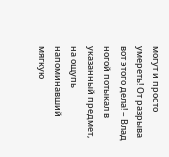могут и просто умереть! От разрыва вот этого дела! – Влад ногой потыкал в указанный предмет, на ощупь напоминавший мягкую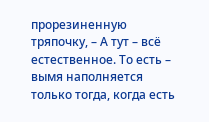прорезиненную тряпочку, – А тут – всё естественное. То есть – вымя наполняется только тогда, когда есть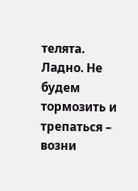телята.
Ладно. Не будем тормозить и трепаться – возни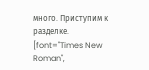много. Приступим к разделке.
[font="Times New Roman",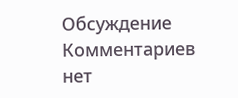Обсуждение
Комментариев нет